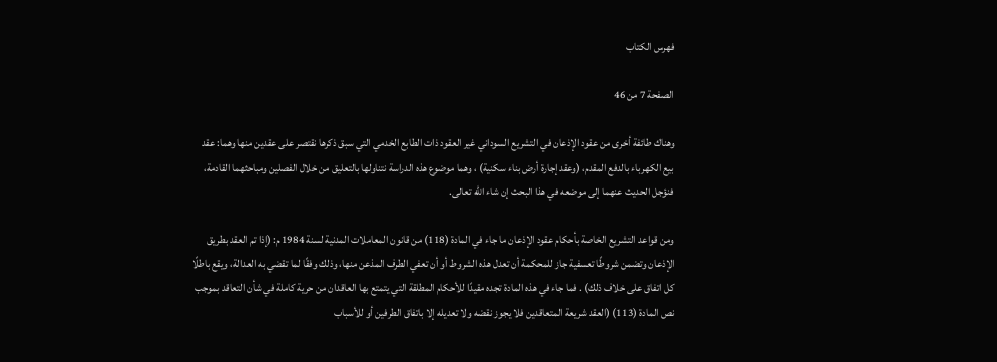فهرس الكتاب

الصفحة 7 من 46

وهناك طائفة أخرى من عقود الإذعان في التشريع السوداني غير العقود ذات الطابع الخدمي التي سبق ذكرها نقتصر على عقدين منها وهما: عقد بيع الكهرباء بالدفع المقدم، (وعقد إجارة أرض بناء سكنية) ، وهما موضوع هذه الدراسة نتناولها بالتعليق من خلال الفصلين ومباحثهما القادمة، فنؤجل الحديث عنهما إلى موضعه في هذا البحث إن شاء الله تعالى.

ومن قواعد التشريع الخاصة بأحكام عقود الإذعان ما جاء في المادة (118) من قانون المعاملات المدنية لسنة 1984 م: (إذا تم العقد بطريق الإذعان وتضمن شروطًا تعسفية جاز للمحكمة أن تعدل هذه الشروط أو أن تعفي الطرف المذعن منها، وذلك وفقًا لما تقضي به العدالة، ويقع باطلًا كل اتفاق على خلاف ذلك) . فما جاء في هذه المادة تجده مقيدًا للأحكام المطلقة التي يتمتع بها العاقدان من حرية كاملة في شأن التعاقد بموجب نص المادة (113) (العقد شريعة المتعاقدين فلا يجوز نقضه ولا تعديله إلا باتفاق الطرفين أو للأسباب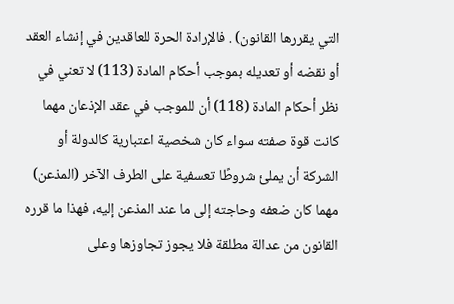التي يقررها القانون) . فالإرادة الحرة للعاقدين في إنشاء العقد أو نقضه أو تعديله بموجب أحكام المادة (113) لا تعني في نظر أحكام المادة (118) أن للموجب في عقد الإذعان مهما كانت قوة صفته سواء كان شخصية اعتبارية كالدولة أو الشركة أن يملئ شروطًا تعسفية على الطرف الآخر (المذعن) مهما كان ضعفه وحاجته إلى ما عند المذعن إليه، فهذا ما قرره القانون من عدالة مطلقة فلا يجوز تجاوزها وعلى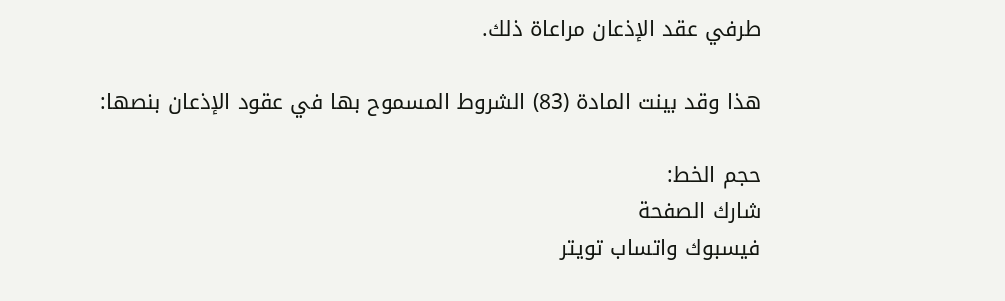طرفي عقد الإذعان مراعاة ذلك.

هذا وقد بينت المادة (83) الشروط المسموح بها في عقود الإذعان بنصها:

حجم الخط:
شارك الصفحة
فيسبوك واتساب تويتر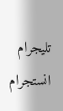تليجرام انستجرام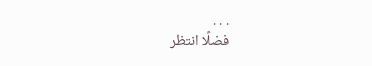. . .
فضلًا انتظر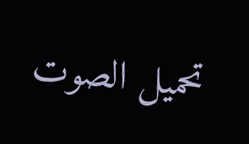تحميل الصوت